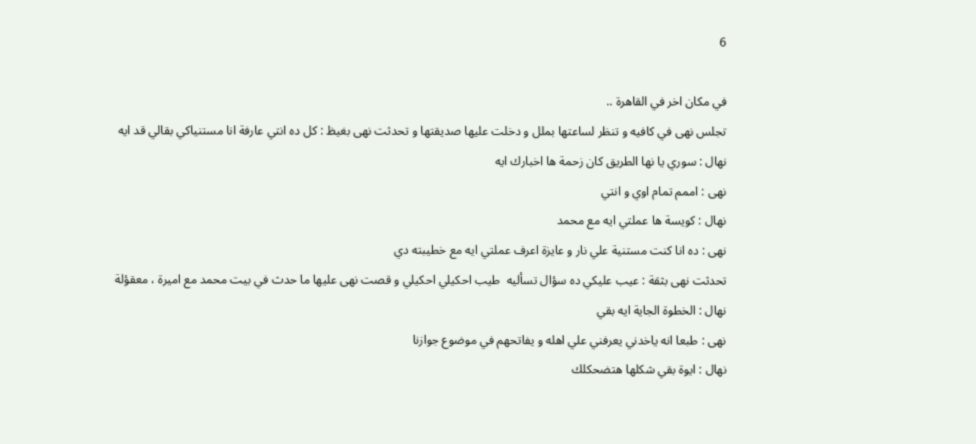6

في مكان اخر في القاهرة ..
تجلس نهى في كافيه و تنظر لساعتها بملل و دخلت عليها صديقتها و تحدثت نهى بغيظ : كل ده انتي عارفة انا مستنياكي بقالي قد ايه
نهال : سوري يا نها الطريق كان زحمة ها اخبارك ايه
نهى : اممم تمام اوي و انتي
نهال : كويسة ها عملتي ايه مع محمد
نهى : ده انا كنت مستنية علي نار و عايزة اعرف عملتي ايه مع خطيبته دي
تحدثت نهى بثقة : عيب عليكي ده سؤال تسأليه  طيب احكيلي احكيلي و قصت نهى عليها ما حدث في بيت محمد مع اميرة ، معقؤلة
نهال : الخطوة الجاية ايه بقي
نهى : طبعا انه ياخدني يعرفني علي اهله و يفاتحهم في موضوع جوازنا
نهال : ايوة بقي شكلها هتضحكلك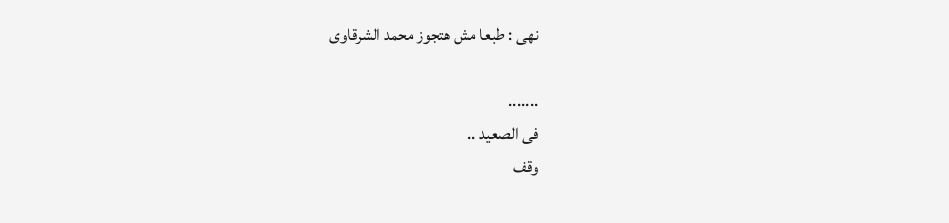نهى : طبعا مش هتجوز محمد الشرقاوى

.......
فى الصعيد ..
وقف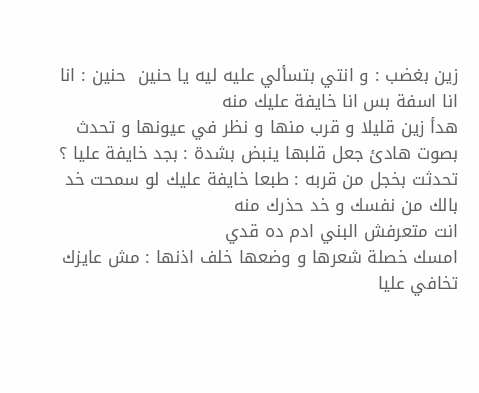زين بغضب : و انتي بتسألي عليه ليه يا حنين  حنين : انا انا اسفة بس انا خايفة عليك منه
هدأ زين قليلا و قرب منها و نظر في عيونها و تحدث بصوت هادئ جعل قلبها ينبض بشدة : بجد خايفة عليا ؟
تحدثت بخجل من قربه : طبعا خايفة عليك لو سمحت خد بالك من نفسك و خد حذرك منه
انت متعرفش البني ادم ده قدي
امسك خصلة شعرها و وضعها خلف اذنها : مش عايزك تخافي عليا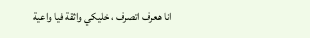انا هعرف اتصرف ، خليكي واثقة فيا واعية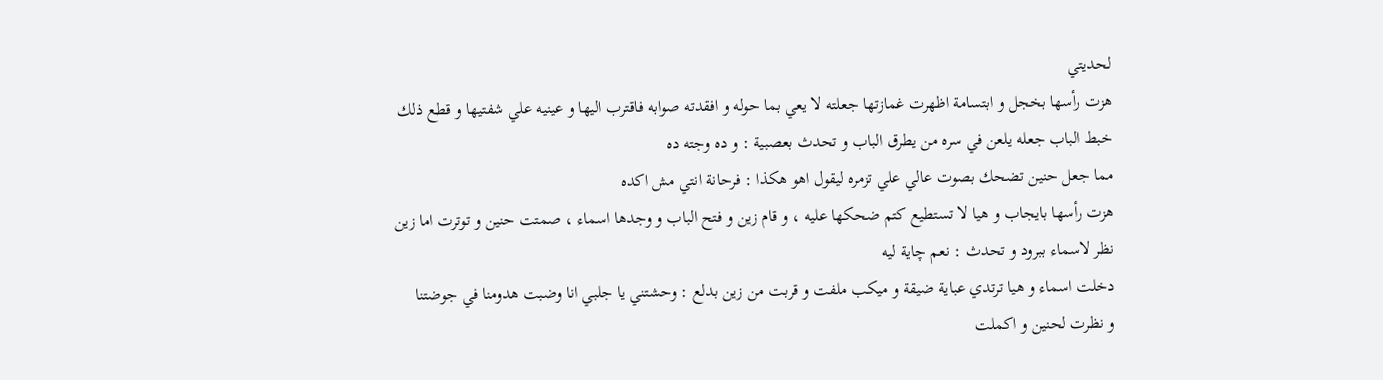لحديتي
هزت رأسها بخجل و ابتسامة اظهرت غمازتها جعلته لا يعي بما حوله و افقدته صوابه فاقترب اليها و عينيه علي شفتيها و قطع ذلك خبط الباب جعله يلعن في سره من يطرق الباب و تحدث بعصبية : و ده وجته ده
مما جعل حنين تضحك بصوت عالي علي تزمره ليقول اهو هكذا : فرحانة انتي مش اكده
هزت رأسها بايجاب و هيا لا تستطيع كتم ضحكها عليه ، و قام زين و فتح الباب و وجدها اسماء ، صمتت حنين و توترت اما زين نظر لاسماء ببرود و تحدث : نعم چاية ليه
دخلت اسماء و هيا ترتدي عباية ضيقة و ميكب ملفت و قربت من زين بدلع : وحشتني يا جلبي انا وضبت هدومنا في جوضتنا
و نظرت لحنين و اكملت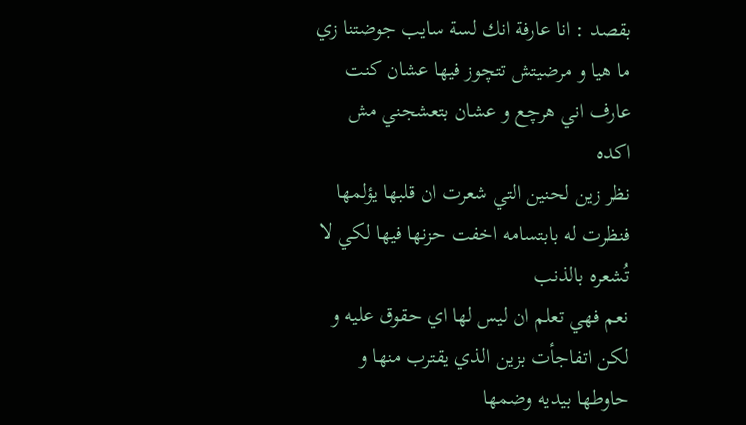بقصد : انا عارفة انك لسة سايب جوضتنا زي ما هيا و مرضيتش تتچوز فيها عشان كنت عارف اني هرچع و عشان بتعشجني مش اكده
نظر زين لحنين التي شعرت ان قلبها يؤلمها فنظرت له بابتسامه اخفت حزنها فيها لكي لا تُشعره بالذنب
نعم فهي تعلم ان ليس لها اي حقوق عليه و لكن اتفاجأت بزين الذي يقترب منها و حاوطها بيديه وضمها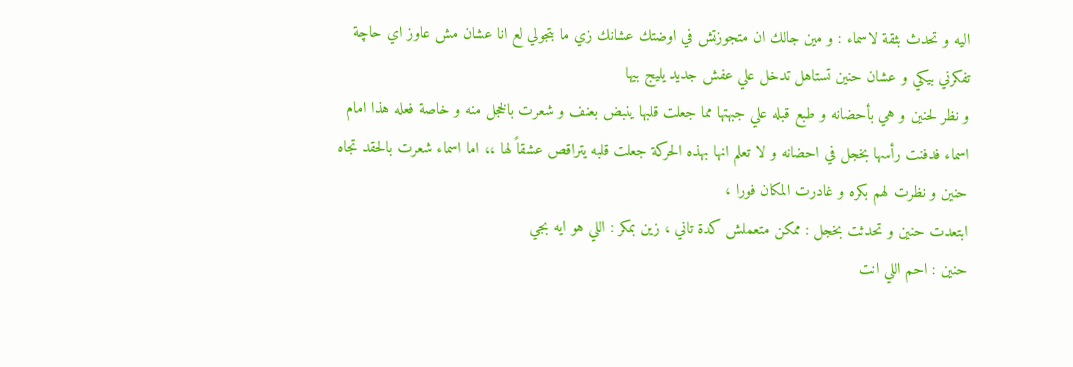اليه و تحدث بثقة لاسماء : و مين جالك ان متجوزتش في اوضتك عشانك زي ما بتجولي لع انا عشان مش عاوز اي حاچة تفكرني بيكي و عشان حنين تستاهل تدخل علي عفش جديد يليج بيها
و نظر لحنين و هي بأحضانه و طبع قبله علي جبهتها مما جعلت قلبها ينبض بعنف و شعرت بالخجل منه و خاصة فعله هذا امام اسماء فدفنت رأسها بخجل في احضانه و لا تعلم انها بهذه الحركة جعلت قلبه يتراقص عشقاً لها ،، اما اسماء شعرت بالحقد تجاه حنين و نظرت لهم بكره و غادرت المكان فورا ،
ابتعدت حنين و تحدثت بخجل : ممكن متعملش كدة تاني ، زين بمكر : اللي هو ايه بجي
حنين : احم اللي انت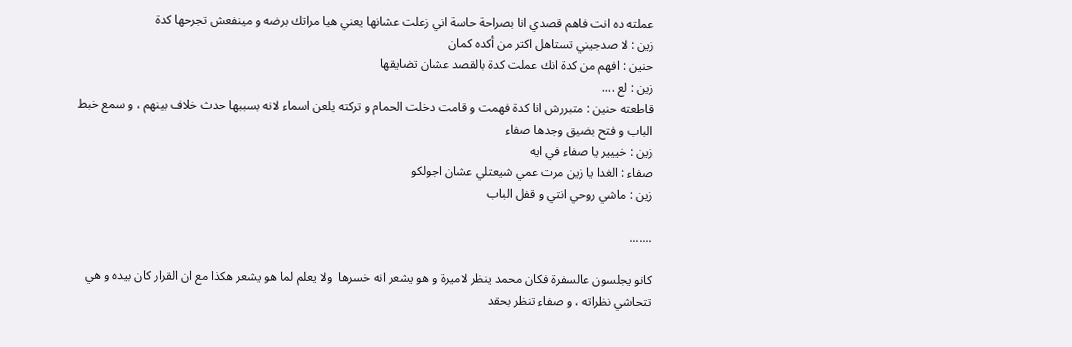عملته ده انت فاهم قصدي انا بصراحة حاسة اني زعلت عشانها يعني هيا مراتك برضه و مينفعش تجرحها كدة
زين : لا صدجيني تستاهل اكتر من أكده كمان
حنين : افهم من كدة انك عملت كدة بالقصد عشان تضايقها
زين : لع ....
قاطعته حنين : متبررش انا كدة فهمت و قامت دخلت الحمام و تركته يلعن اسماء لانه بسببها حدث خلاف بينهم ، و سمع خبط الباب و فتح بضيق وجدها صفاء
زين : خييير يا صفاء في ايه
صفاء : الغدا يا زين مرت عمي شيعتلي عشان اجولكو
زين : ماشي روحي انتي و قفل الباب

.......

كانو يجلسون عالسفرة فكان محمد ينظر لاميرة و هو يشعر انه خسرها  ولا يعلم لما هو يشعر هكذا مع ان القرار كان بيده و هي تتحاشي نظراته ، و صفاء تنظر بحقد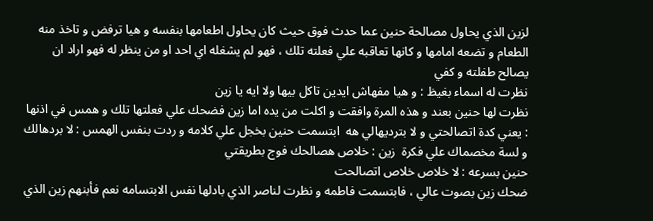لزين الذي يحاول مصالحة حنين عما حدث فوق حيث كان يحاول اطعامها بنفسه و هيا ترفض و تاخذ منه الطعام و تضعه امامها و كانها تعاقبه علي فعلته تلك ، فهو لم يشغله اي احد او من ينظر له فهو اراد ان يصالح طفلته و كفي
نظرت له اسماء بغيظ : و هيا مفهاش ايدين تاكل بيها ولا ايه يا زين
نظرت لها حنين بعند و هذه المرة وافقت و اكلت من يده اما زين فضحك علي فعلتها تلك و همس في اذنها : يعني كدة اتصالحتي و لا بترديهالي هه  ابتسمت حنين بخجل علي كلامه و ردت بنفس الهمس : لا بردهالك و لسة مخصماك علي فكرة  زين : خلاص هصالحك فوج بطريقتي
حنين بسرعه : لا خلاص خلاص اتصالحت
ضحك زين بصوت عالي ، فابتسمت فاطمه و نظرت لناصر الذي بادلها نفس الابتسامه نعم فأبنهم زين الذي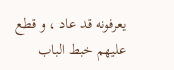يعرفونه قد عاد ، و قطع عليهم خبط الباب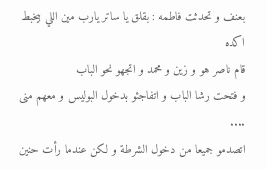بعنف و تحدثت فاطمه : بقلق يا ساتر يارب مين اللي بيخبط اكده
قام ناصر هو و زين و محمد و اتجهو نحو الباب
و فتحت رشا الباب و اتفاجئو بدخول البوليس و معهم منى ....
اتصدمو جميعا من دخول الشرطة و لكن عندما رأت حنين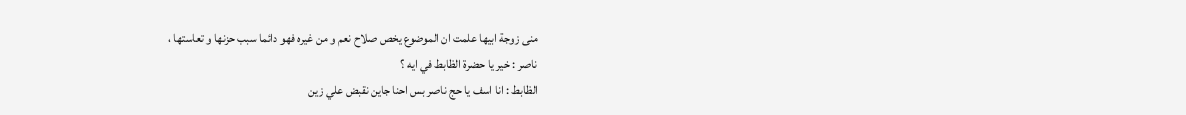منى زوجة ابيها علمت ان الموضوع يخص صلاح نعم و من غيره فهو دائما سبب حزنها و تعاستها ،
ناصر : خير يا حضرة الظابط في ايه ؟
الظابط : انا اسف يا حج ناصر بس احنا جاين نقبض علي زين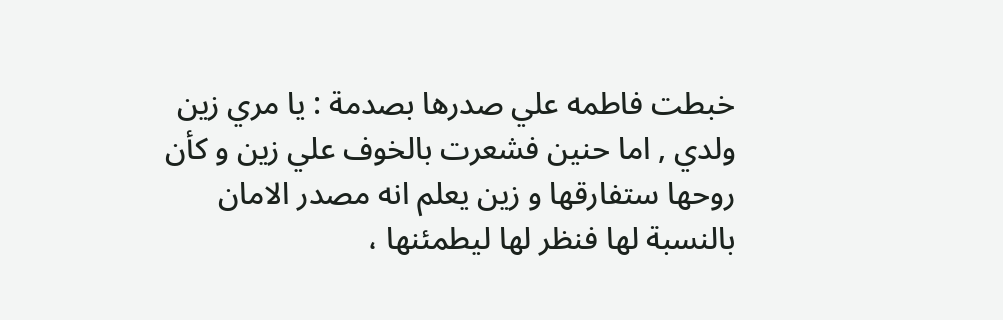خبطت فاطمه علي صدرها بصدمة : يا مري زين ولدي , اما حنين فشعرت بالخوف علي زين و كأن روحها ستفارقها و زين يعلم انه مصدر الامان بالنسبة لها فنظر لها ليطمئنها ،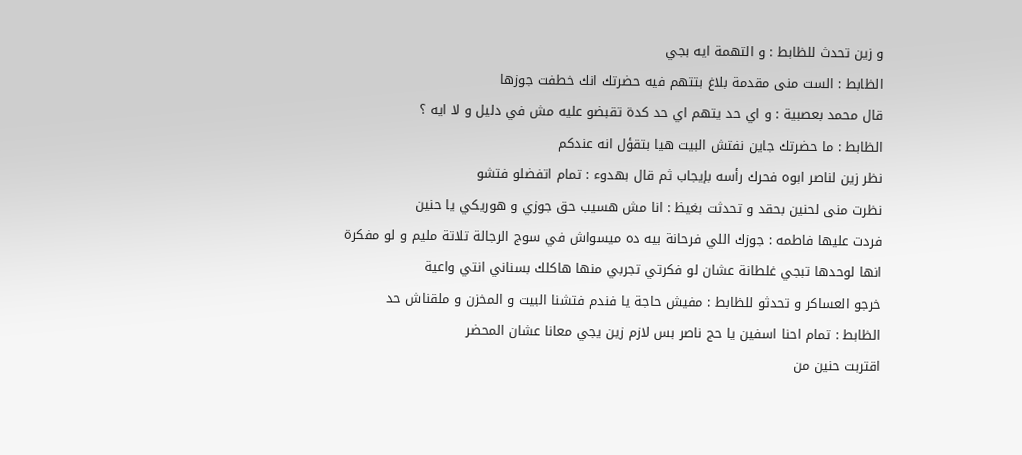و زين تحدث للظابط : و التهمة ايه بجي
الظابط : الست منى مقدمة بلاغ بتتهم فيه حضرتك انك خطفت جوزها
قال محمد بعصبية : و اي حد يتهم اي حد كدة تقبضو عليه مش في دليل و لا ايه ؟
الظابط : ما حضرتك جاين نفتش البيت هيا بتقؤل انه عندكم
نظر زين لناصر ابوه فحرك رأسه بإيجاب ثم قال بهدوء : تمام اتفضلو فتشو
نظرت منى لحنين بحقد و تحدثت بغيظ : انا مش هسيب حق جوزي و هوريكي يا حنين
فردت عليها فاطمه : جوزك اللي فرحانة بيه ده ميسواش في سوج الرجالة تلاتة مليم و لو مفكرة انها لوحدها تبجي غلطانة عشان لو فكرتي تجربي منها هاكلك بسناني انتي واعية
خرجو العساكر و تحدثو للظابط : مفيش حاجة يا فندم فتشنا البيت و المخزن و ملقناش حد
الظابط : تمام احنا اسفين يا حج ناصر بس لازم زين يجي معانا عشان المحضر
اقتربت حنين من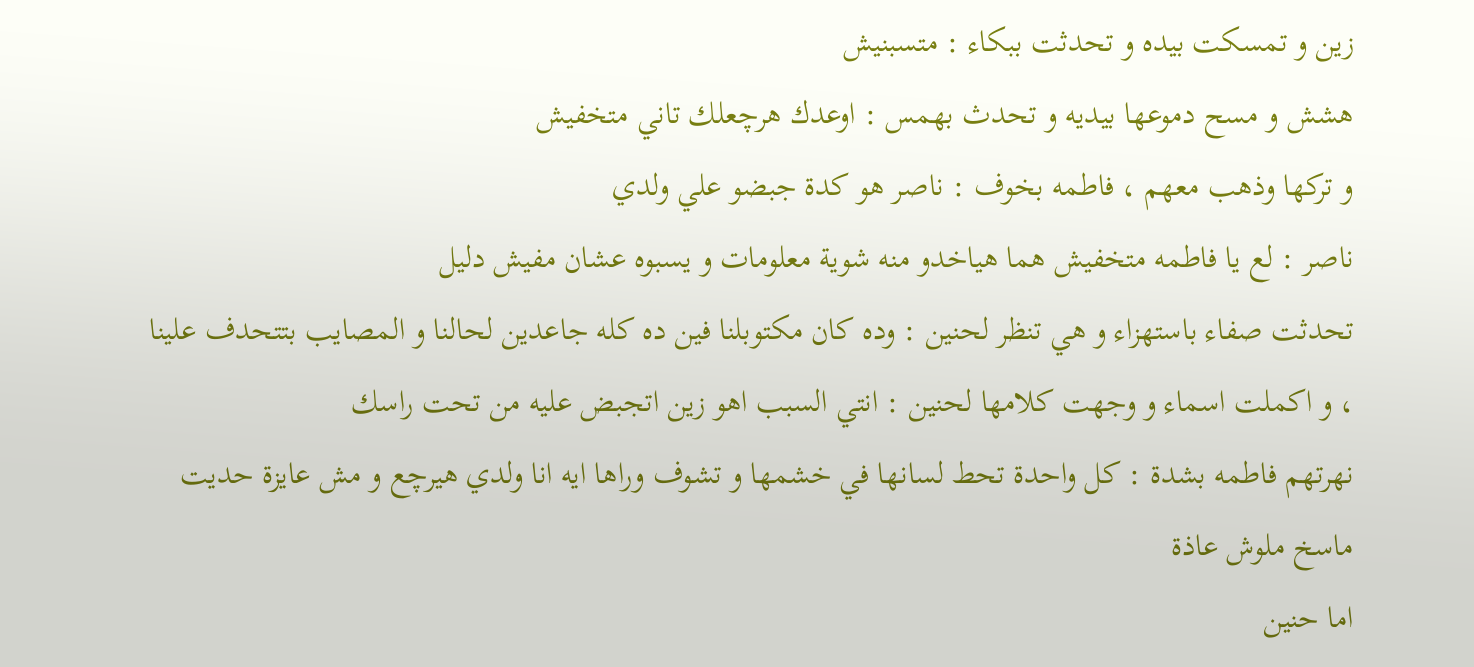زين و تمسكت بيده و تحدثت ببكاء : متسبنيش
هشش و مسح دموعها بيديه و تحدث بهمس : اوعدك هرچعلك تاني متخفيش
و تركها وذهب معهم ، فاطمه بخوف : ناصر هو كدة جبضو علي ولدي
ناصر : لع يا فاطمه متخفيش هما هياخدو منه شوية معلومات و يسبوه عشان مفيش دليل
تحدثت صفاء باستهزاء و هي تنظر لحنين : وده كان مكتوبلنا فين ده كله جاعدين لحالنا و المصايب بتتحدف علينا ، و اكملت اسماء و وجهت كلامها لحنين : انتي السبب اهو زين اتجبض عليه من تحت راسك
نهرتهم فاطمه بشدة : كل واحدة تحط لسانها في خشمها و تشوف وراها ايه انا ولدي هيرچع و مش عايزة حديت ماسخ ملوش عاذة
اما حنين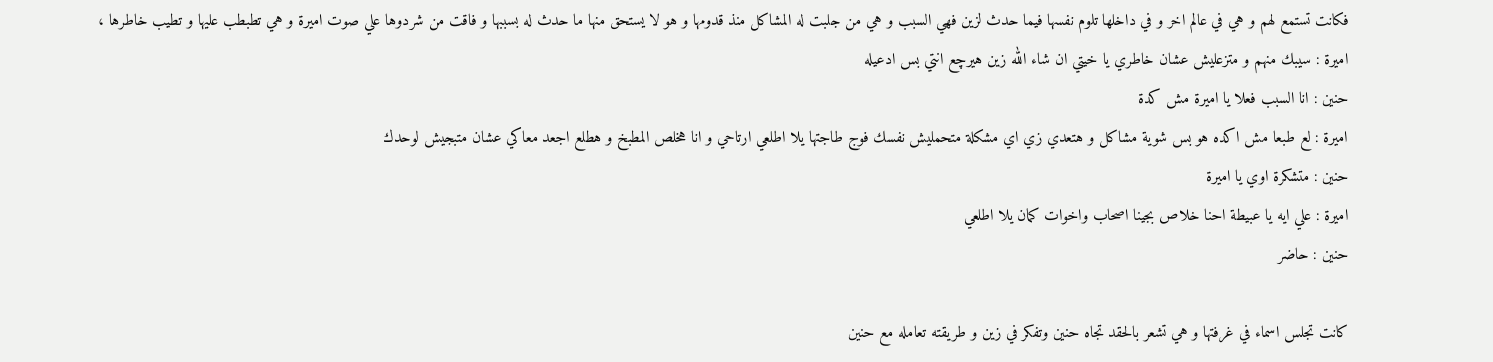فكانت تستمع لهم و هي في عالم اخر و في داخلها تلوم نفسها فيما حدث لزين فهي السبب و هي من جلبت له المشاكل منذ قدومها و هو لا يستحق منها ما حدث له بسببها و فاقت من شردوها علي صوت اميرة و هي تطبطب عليها و تطيب خاطرها ،
اميرة : سيبك منهم و متزعليش عشان خاطري يا خيتي ان شاء الله زين هيرچع انتي بس ادعيله
حنين : انا السبب فعلا يا اميرة مش كدة
اميرة : لع طبعا مش اكده هو بس شوية مشاكل و هتعدي زي اي مشكلة متحمليش نفسك فوج طاجتها يلا اطلعي ارتاحي و انا هخلص المطبخ و هطلع اجعد معاكي عشان متبجيش لوحدك
حنين : متشكرة اوي يا اميرة
اميرة : علي ايه يا عبيطة احنا خلاص بجينا اصحاب واخوات كمان يلا اطلعي
حنين : حاضر

كانت تجلس اسماء في غرفتها و هي تشعر بالحقد تجاه حنين وتفكر في زين و طريقته تعامله مع حنين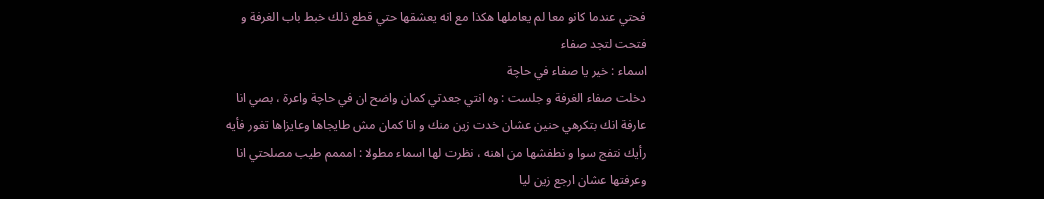فحتي عندما كانو معا لم يعاملها هكذا مع انه يعشقها حتي قطع ذلك خبط باب الغرفة و فتحت لتجد صفاء
اسماء : خير يا صفاء في حاچة
دخلت صفاء الغرفة و جلست : وه انتي جعدتي كمان واضح ان في حاچة واعرة ، بصي انا عارفة انك بتكرهي حنين عشان خدت زين منك و انا كمان مش طايجاها وعايزاها تغور فأيه رأيك نتفج سوا و نطفشها من اهنه ، نظرت لها اسماء مطولا : امممم طيب مصلحتي انا وعرفتها عشان ارجع زين ليا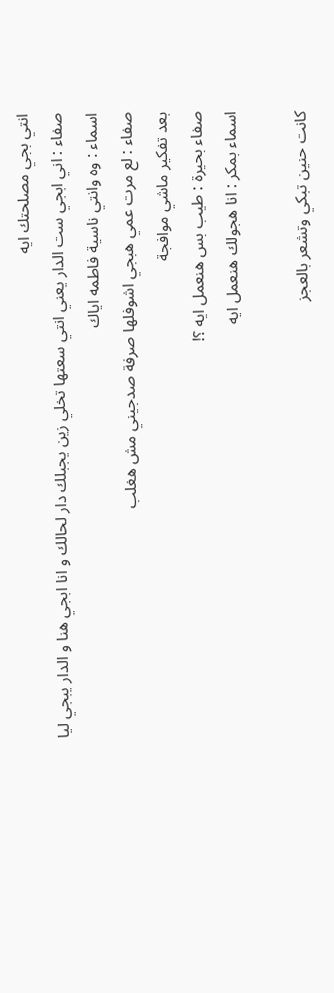انتي بجي مصلحتك ايه
صفاء : اني ابجي ست الدار يعني انتي سعتها تخلي زين يجبلك دار لحالك و انا ابجي هنا و الدار يبجي ليا
اسماء : وه وانتي ناسية فاطمه اياك
صفاء : لع مرت عمي هبجي اشوفلها صرفة صدجيني مش هغلب
بعد تفكير ماشي موافجة
صفاء بحيرة : طيب بس هنعمل ايه ؟!
اسماء بمكر : انا هجولك هنعمل ايه

كانت حنين تبكي وتشعر بالعجز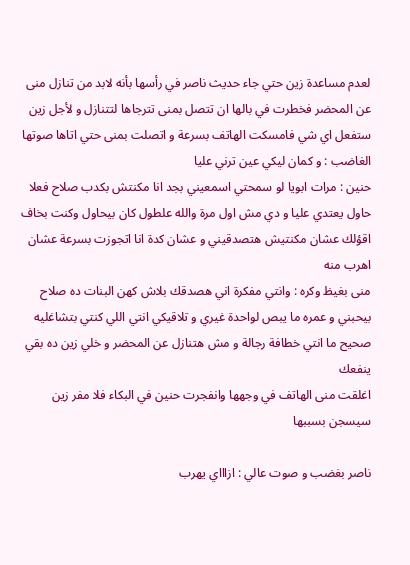لعدم مساعدة زين حتي جاء حديث ناصر في رأسها بأنه لابد من تنازل منى عن المحضر فخطرت في بالها ان تتصل بمنى تترجاها لتتنازل و لأجل زين ستفعل اي شي فامسكت الهاتف بسرعة و اتصلت بمنى حتي اتاها صوتها الغاضب : و كمان ليكي عين ترني عليا
حنين : مرات ابويا لو سمحتي اسمعيني بجد انا مكنتش بكدب صلاح فعلا حاول يعتدي عليا و دي مش اول مرة والله علطول كان بيحاول وكنت بخاف اقؤلك عشان مكنتيش هتصدقيني و عشان كدة انا اتجوزت بسرعة عشان اهرب منه
منى بغيظ وكره : وانتي مفكرة اني هصدقك بلاش كهن البنات ده صلاح بيحبني و عمره ما يبص لواحدة غيري و تلاقيكي انتي اللي كنتي بتشاغليه صحيح ما انتي خطافة رجالة و مش هتنازل عن المحضر و خلي زين ده بقي ينفعك
اغلقت منى الهاتف في وجهها وانفجرت حنين في البكاء فلا مفر زين سيسجن بسببها

ناصر بغضب و صوت عالي : ازاااي يهرب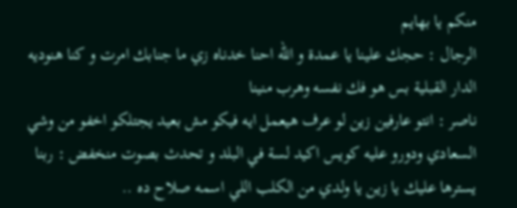منكم يا بهايم
الرجال : حجك علينا يا عمدة و الله احنا خدناه زي ما جنابك امرت و كنا هنوديه الدار القبلية بس هو فك نفسه وهرب منينا
ناصر : انتو عارفين زين لو عرف هيعمل ايه فيكو مش بعيد يجتلكو اخفو من وشي السعادي ودورو عليه كويس اكيد لسة في البلد و تحدث بصوت منخفض : ربنا يسترها عليك يا زين يا ولدي من الكلب اللي اسمه صلاح ده ..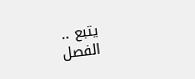يتبع ..
الفصل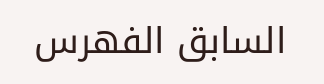السابق الفهرس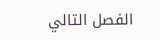الفصل التالي